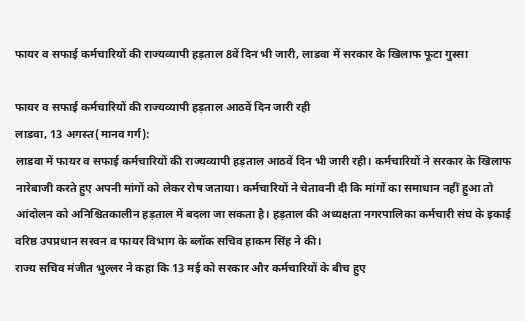फायर व सफाई कर्मचारियों की राज्यव्यापी हड़ताल 8वें दिन भी जारी, लाडवा में सरकार के खिलाफ फूटा गुस्सा

फायर व सफाई कर्मचारियों की राज्यव्यापी हड़ताल आठवें दिन जारी रही
लाडवा, 13 अगस्त(मानव गर्ग):
लाडवा में फायर व सफाई कर्मचारियों की राज्यव्यापी हड़ताल आठवें दिन भी जारी रही। कर्मचारियों ने सरकार के खिलाफ नारेबाजी करते हुए अपनी मांगों को लेकर रोष जताया। कर्मचारियों ने चेतावनी दी कि मांगों का समाधान नहीं हुआ तो आंदोलन को अनिश्चितकालीन हड़ताल में बदला जा सकता है। हड़ताल की अध्यक्षता नगरपालिका कर्मचारी संघ के इकाई वरिष्ठ उपप्रधान सरवन व फायर विभाग के ब्लॉक सचिव हाकम सिंह ने की।
राज्य सचिव मंजीत भुल्लर ने कहा कि 13 मई को सरकार और कर्मचारियों के बीच हुए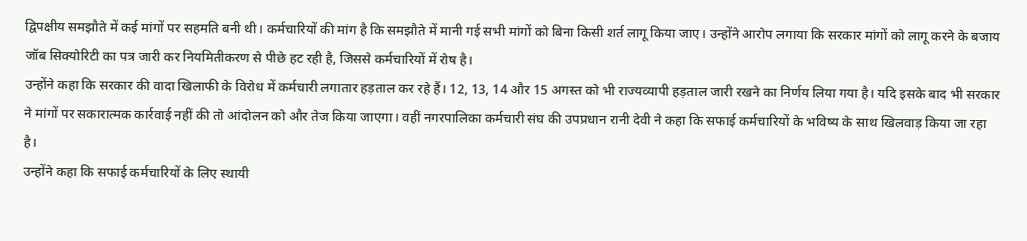द्विपक्षीय समझौते में कई मांगों पर सहमति बनी थी। कर्मचारियों की मांग है कि समझौते में मानी गई सभी मांगों को बिना किसी शर्त लागू किया जाए। उन्होंने आरोप लगाया कि सरकार मांगों को लागू करने के बजाय जॉब सिक्योरिटी का पत्र जारी कर नियमितीकरण से पीछे हट रही है, जिससे कर्मचारियों में रोष है।
उन्होंने कहा कि सरकार की वादा खिलाफी के विरोध में कर्मचारी लगातार हड़ताल कर रहे हैं। 12, 13, 14 और 15 अगस्त को भी राज्यव्यापी हड़ताल जारी रखने का निर्णय लिया गया है। यदि इसके बाद भी सरकार ने मांगों पर सकारात्मक कार्रवाई नहीं की तो आंदोलन को और तेज किया जाएगा। वहीं नगरपालिका कर्मचारी संघ की उपप्रधान रानी देवी ने कहा कि सफाई कर्मचारियों के भविष्य के साथ खिलवाड़ किया जा रहा है।
उन्होंने कहा कि सफाई कर्मचारियों के लिए स्थायी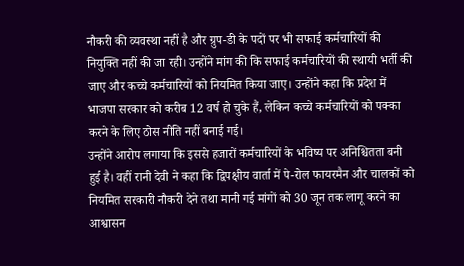नौकरी की व्यवस्था नहीं है और ग्रुप-डी के पदों पर भी सफाई कर्मचारियों की नियुक्ति नहीं की जा रही। उन्होंने मांग की कि सफाई कर्मचारियों की स्थायी भर्ती की जाए और कच्चे कर्मचारियों को नियमित किया जाए। उन्होंने कहा कि प्रदेश में भाजपा सरकार को करीब 12 वर्ष हो चुके हैं, लेकिन कच्चे कर्मचारियों को पक्का करने के लिए ठोस नीति नहीं बनाई गई।
उन्होंने आरोप लगाया कि इससे हजारों कर्मचारियों के भविष्य पर अनिश्चितता बनी हुई है। वहीं रानी देवी ने कहा कि द्विपक्षीय वार्ता में पे-रोल फायरमैन और चालकों को नियमित सरकारी नौकरी देने तथा मानी गई मांगों को 30 जून तक लागू करने का आश्वासन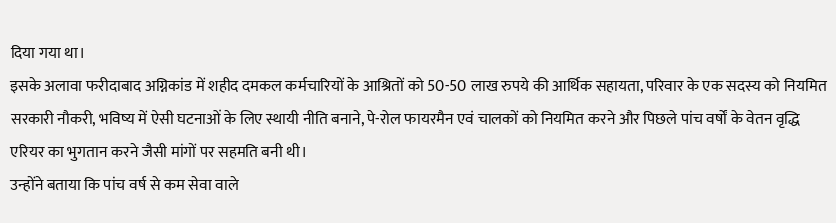दिया गया था।
इसके अलावा फरीदाबाद अग्निकांड में शहीद दमकल कर्मचारियों के आश्रितों को 50-50 लाख रुपये की आर्थिक सहायता, परिवार के एक सदस्य को नियमित सरकारी नौकरी, भविष्य में ऐसी घटनाओं के लिए स्थायी नीति बनाने, पे-रोल फायरमैन एवं चालकों को नियमित करने और पिछले पांच वर्षों के वेतन वृद्धि एरियर का भुगतान करने जैसी मांगों पर सहमति बनी थी।
उन्होंने बताया कि पांच वर्ष से कम सेवा वाले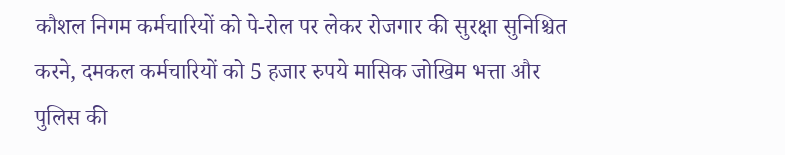कौशल निगम कर्मचारियों को पे-रोल पर लेकर रोजगार की सुरक्षा सुनिश्चित करने, दमकल कर्मचारियों को 5 हजार रुपये मासिक जोखिम भत्ता और पुलिस की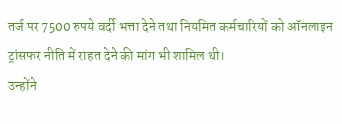तर्ज पर 7500 रुपये वर्दी भत्ता देने तथा नियमित कर्मचारियों को ऑनलाइन ट्रांसफर नीति में राहत देने की मांग भी शामिल थी।
उन्होंने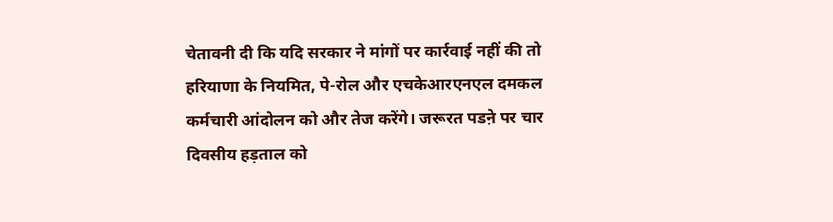चेतावनी दी कि यदि सरकार ने मांगों पर कार्रवाई नहीं की तो हरियाणा के नियमित, पे-रोल और एचकेआरएनएल दमकल कर्मचारी आंदोलन को और तेज करेंगे। जरूरत पडऩे पर चार दिवसीय हड़ताल को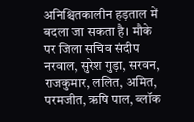अनिश्चितकालीन हड़ताल में बदला जा सकता है। मौके पर जिला सचिव संदीप नरवाल, सुरेश गुड़ा, सरवन, राजकुमार, ललित, अमित, परमजीत, ऋषि पाल, ब्लॉक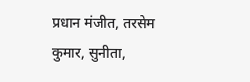प्रधान मंजीत, तरसेम कुमार, सुनीता,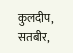कुलदीप, सतबीर,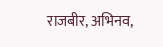राजबीर, अभिनव,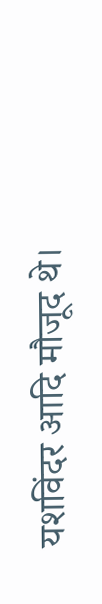यशविंदर आदि मौजूद थे।